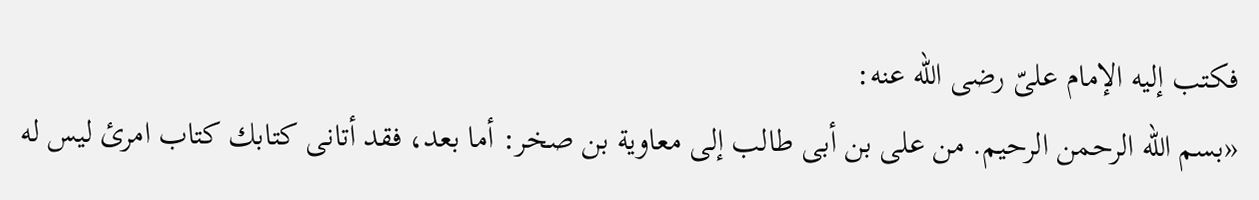فكتب إليه الإمام علىّ رضى الله عنه:
«بسم الله الرحمن الرحيم. من على بن أبى طالب إلى معاوية بن صخر: أما بعد، فقد أتانى كتابك كتاب امرئ ليس له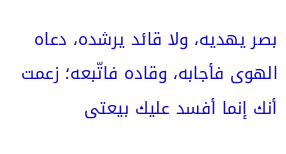بصر يهديه، ولا قائد يرشده، دعاه الهوى فأجابه، وقاده فاتّبعه؛ زعمت أنك إنما أفسد عليك بيعتى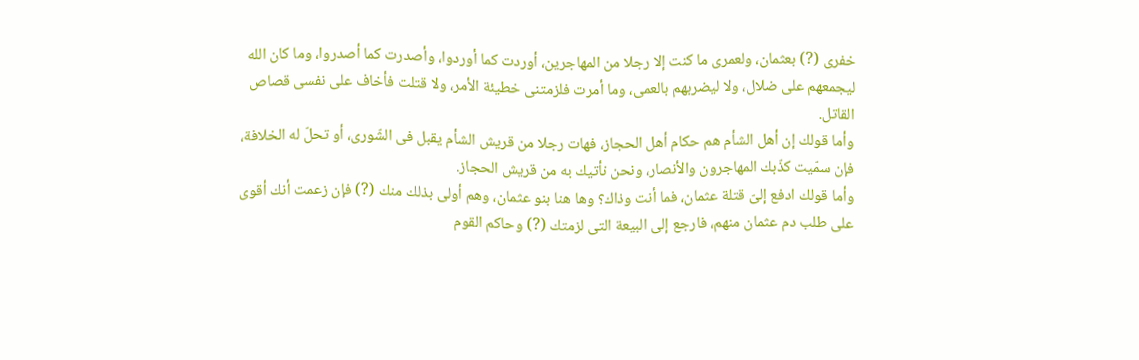خفرى (?) بعثمان، ولعمرى ما كنت إلا رجلا من المهاجرين، أوردت كما أوردوا، وأصدرت كما أصدروا، وما كان الله ليجمعهم على ضلال، ولا ليضربهم بالعمى، وما أمرت فلزمتنى خطيئة الأمر، ولا قتلت فأخاف على نفسى قصاص القاتل.
وأما قولك إن أهل الشأم هم حكام أهل الحجاز، فهات رجلا من قريش الشأم يقبل فى الشّورى، أو تحلّ له الخلافة، فإن سمّيت كذّبك المهاجرون والأنصار، ونحن نأتيك به من قريش الحجاز.
وأما قولك ادفع إلىّ قتلة عثمان، فما أنت وذاك؟ وها هنا بنو عثمان، وهم أولى بذلك منك (?) فإن زعمت أنك أقوى على طلب دم عثمان منهم، فارجع إلى البيعة التى لزمتك (?) وحاكم القوم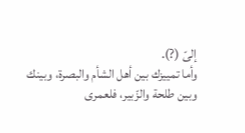إلىّ (?).
وأما تمييزك بين أهل الشأم والبصرة، وبينك وبين طلحة والزّبير، فلعمرى